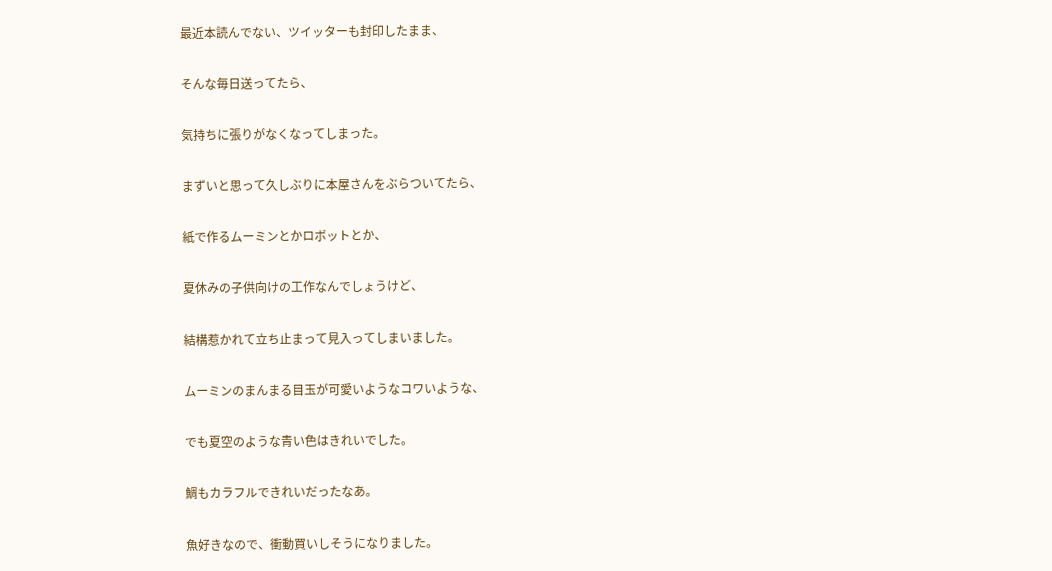最近本読んでない、ツイッターも封印したまま、

そんな毎日送ってたら、

気持ちに張りがなくなってしまった。

まずいと思って久しぶりに本屋さんをぶらついてたら、

紙で作るムーミンとかロボットとか、

夏休みの子供向けの工作なんでしょうけど、

結構惹かれて立ち止まって見入ってしまいました。

ムーミンのまんまる目玉が可愛いようなコワいような、

でも夏空のような青い色はきれいでした。

鯛もカラフルできれいだったなあ。

魚好きなので、衝動買いしそうになりました。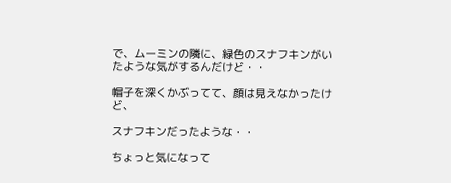で、ムーミンの隣に、緑色のスナフキンがいたような気がするんだけど・・

帽子を深くかぶってて、顔は見えなかったけど、

スナフキンだったような・・

ちょっと気になって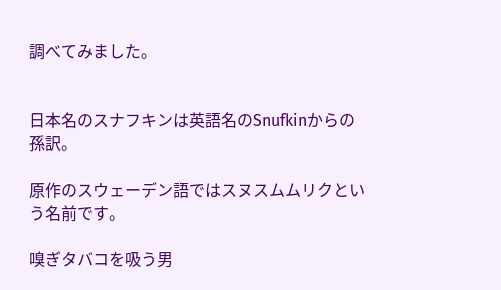調べてみました。


日本名のスナフキンは英語名のSnufkinからの孫訳。

原作のスウェーデン語ではスヌスムムリクという名前です。

嗅ぎタバコを吸う男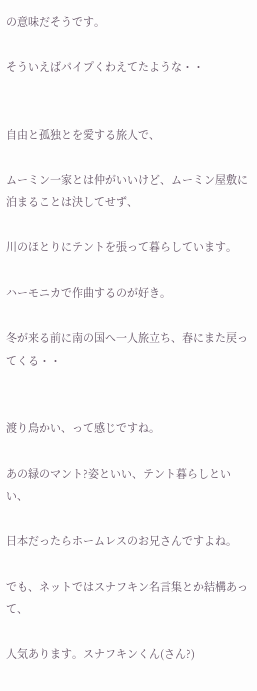の意味だそうです。

そういえばパイプくわえてたような・・


自由と孤独とを愛する旅人で、

ムーミン一家とは仲がいいけど、ムーミン屋敷に泊まることは決してせず、

川のほとりにテントを張って暮らしています。

ハーモニカで作曲するのが好き。

冬が来る前に南の国へ一人旅立ち、春にまた戻ってくる・・


渡り鳥かい、って感じですね。

あの緑のマント?姿といい、テント暮らしといい、

日本だったらホームレスのお兄さんですよね。

でも、ネットではスナフキン名言集とか結構あって、

人気あります。スナフキンくん(さん?)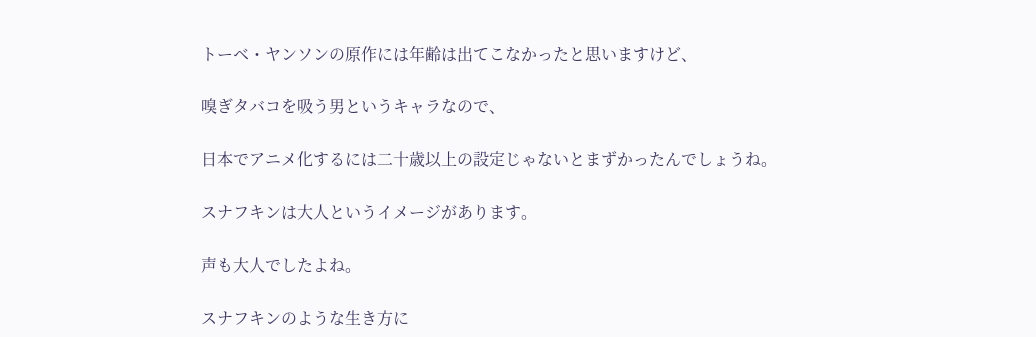トーベ・ヤンソンの原作には年齢は出てこなかったと思いますけど、

嗅ぎタバコを吸う男というキャラなので、

日本でアニメ化するには二十歳以上の設定じゃないとまずかったんでしょうね。

スナフキンは大人というイメージがあります。

声も大人でしたよね。

スナフキンのような生き方に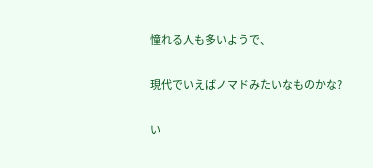憧れる人も多いようで、

現代でいえばノマドみたいなものかな?

い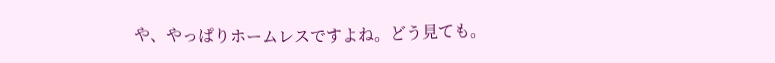や、やっぱりホームレスですよね。どう見ても。